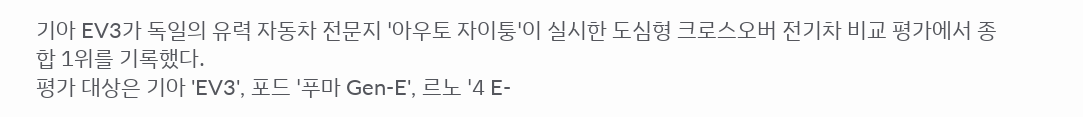기아 EV3가 독일의 유력 자동차 전문지 '아우토 자이퉁'이 실시한 도심형 크로스오버 전기차 비교 평가에서 종합 1위를 기록했다.
평가 대상은 기아 'EV3', 포드 '푸마 Gen-E', 르노 '4 E-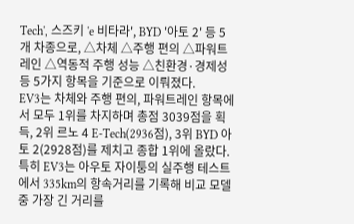Tech', 스즈키 'e 비타라', BYD '아토 2' 등 5개 차종으로, △차체 △주행 편의 △파워트레인 △역동적 주행 성능 △친환경·경제성 등 5가지 항목을 기준으로 이뤄졌다.
EV3는 차체와 주행 편의, 파워트레인 항목에서 모두 1위를 차지하며 총점 3039점을 획득, 2위 르노 4 E-Tech(2936점), 3위 BYD 아토 2(2928점)를 제치고 종합 1위에 올랐다.
특히 EV3는 아우토 자이퉁의 실주행 테스트에서 335km의 항속거리를 기록해 비교 모델 중 가장 긴 거리를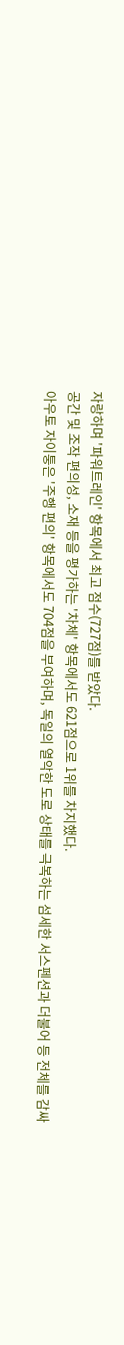자랑하며 '파워트레인' 항목에서 최고 점수(727점)를 받았다.
공간 및 조작 편의성, 소재 등을 평가하는 '차체' 항목에서도 621점으로 1위를 차지했다.
아우토 자이퉁은 '주행 편의' 항목에서도 704점을 부여하며, 독일의 열악한 도로 상태를 극복하는 섬세한 서스펜션과 더불어 등 전체를 감싸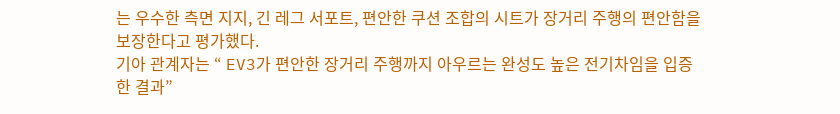는 우수한 측면 지지, 긴 레그 서포트, 편안한 쿠션 조합의 시트가 장거리 주행의 편안함을 보장한다고 평가했다.
기아 관계자는 “ EV3가 편안한 장거리 주행까지 아우르는 완성도 높은 전기차임을 입증한 결과”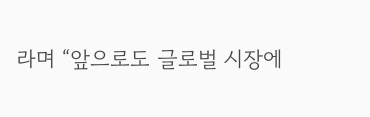라며 “앞으로도 글로벌 시장에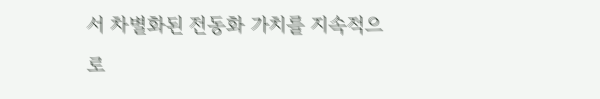서 차별화된 전동화 가치를 지속적으로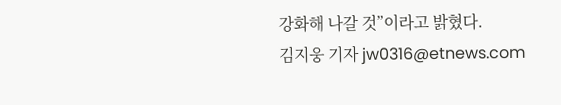강화해 나갈 것”이라고 밝혔다.
김지웅 기자 jw0316@etnews.com